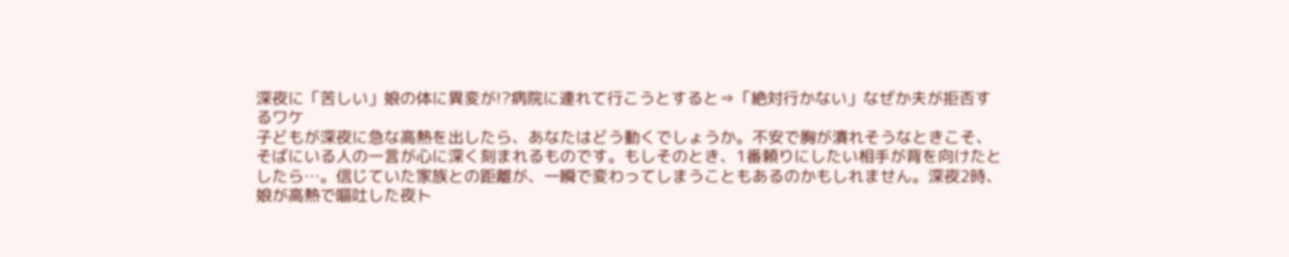深夜に「苦しい」娘の体に異変が!?病院に連れて行こうとすると⇒「絶対行かない」なぜか夫が拒否するワケ
子どもが深夜に急な高熱を出したら、あなたはどう動くでしょうか。不安で胸が潰れそうなときこそ、そばにいる人の一言が心に深く刻まれるものです。もしそのとき、1番頼りにしたい相手が背を向けたとしたら…。信じていた家族との距離が、一瞬で変わってしまうこともあるのかもしれません。深夜2時、娘が高熱で嘔吐した夜ト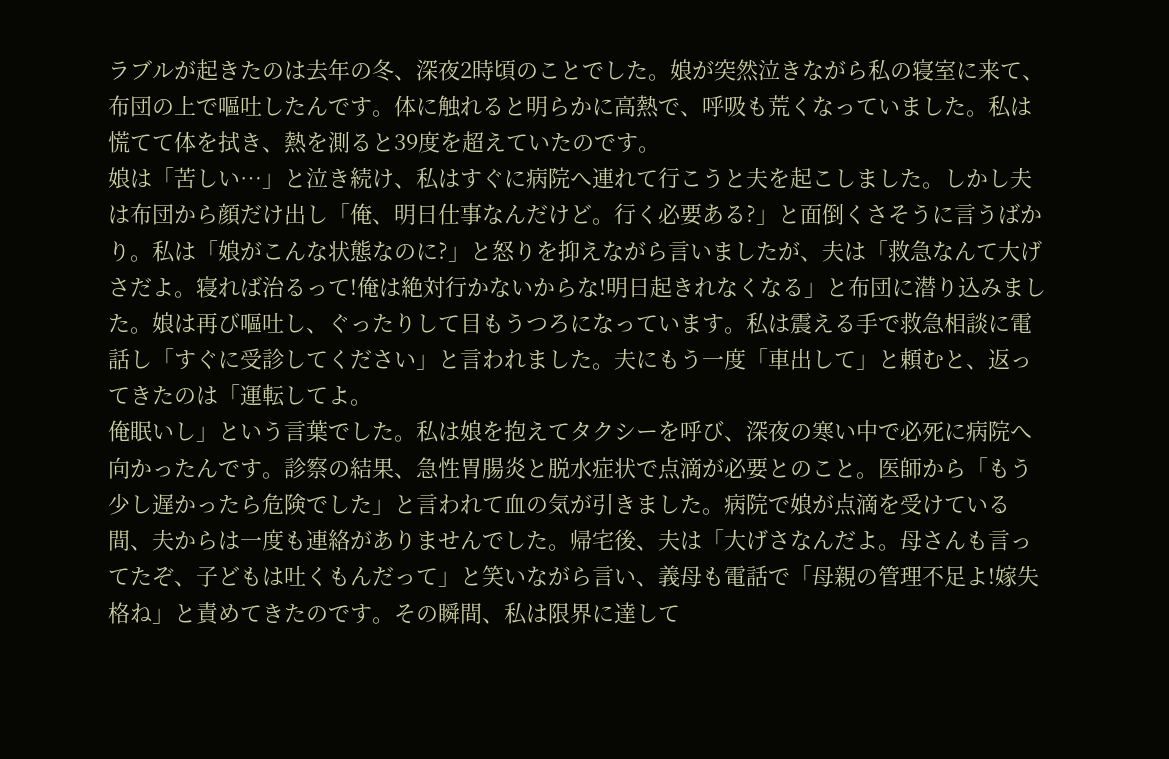ラブルが起きたのは去年の冬、深夜2時頃のことでした。娘が突然泣きながら私の寝室に来て、布団の上で嘔吐したんです。体に触れると明らかに高熱で、呼吸も荒くなっていました。私は慌てて体を拭き、熱を測ると39度を超えていたのです。
娘は「苦しい…」と泣き続け、私はすぐに病院へ連れて行こうと夫を起こしました。しかし夫は布団から顔だけ出し「俺、明日仕事なんだけど。行く必要ある?」と面倒くさそうに言うばかり。私は「娘がこんな状態なのに?」と怒りを抑えながら言いましたが、夫は「救急なんて大げさだよ。寝れば治るって!俺は絶対行かないからな!明日起きれなくなる」と布団に潜り込みました。娘は再び嘔吐し、ぐったりして目もうつろになっています。私は震える手で救急相談に電話し「すぐに受診してください」と言われました。夫にもう一度「車出して」と頼むと、返ってきたのは「運転してよ。
俺眠いし」という言葉でした。私は娘を抱えてタクシーを呼び、深夜の寒い中で必死に病院へ向かったんです。診察の結果、急性胃腸炎と脱水症状で点滴が必要とのこと。医師から「もう少し遅かったら危険でした」と言われて血の気が引きました。病院で娘が点滴を受けている間、夫からは一度も連絡がありませんでした。帰宅後、夫は「大げさなんだよ。母さんも言ってたぞ、子どもは吐くもんだって」と笑いながら言い、義母も電話で「母親の管理不足よ!嫁失格ね」と責めてきたのです。その瞬間、私は限界に達して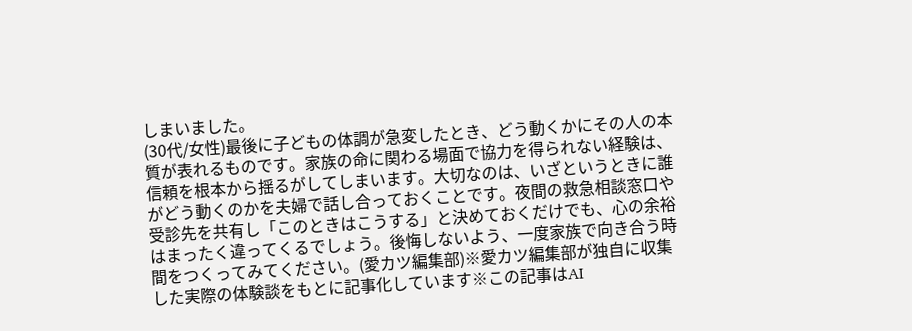しまいました。
(30代/女性)最後に子どもの体調が急変したとき、どう動くかにその人の本質が表れるものです。家族の命に関わる場面で協力を得られない経験は、信頼を根本から揺るがしてしまいます。大切なのは、いざというときに誰がどう動くのかを夫婦で話し合っておくことです。夜間の救急相談窓口や受診先を共有し「このときはこうする」と決めておくだけでも、心の余裕はまったく違ってくるでしょう。後悔しないよう、一度家族で向き合う時間をつくってみてください。(愛カツ編集部)※愛カツ編集部が独自に収集した実際の体験談をもとに記事化しています※この記事はAI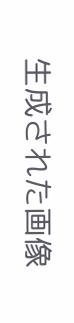生成された画像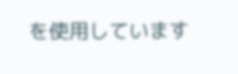を使用しています